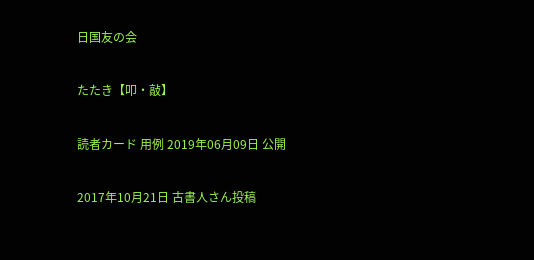日国友の会

たたき【叩・敲】

読者カード 用例 2019年06月09日 公開

2017年10月21日 古書人さん投稿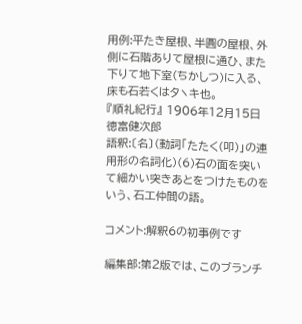用例:平たき屋根、半圓の屋根、外側に石階ありて屋根に通ひ、また下りて地下室(ちかしつ)に入る、床も石若くはタヽキ也。
『順礼紀行』 1906年12月15日 徳富健次郎
語釈:〔名〕(動詞「たたく(叩)」の連用形の名詞化)(6)石の面を突いて細かい突きあとをつけたものをいう、石工仲間の語。

コメント:解釈6の初事例です

編集部:第2版では、このブランチ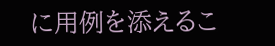に用例を添えるこ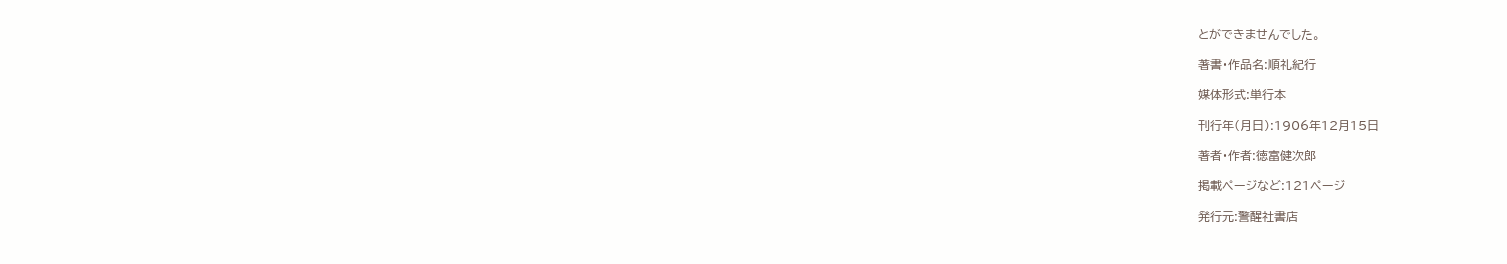とができませんでした。

著書・作品名:順礼紀行

媒体形式:単行本

刊行年(月日):1906年12月15日

著者・作者:徳富健次郎

掲載ページなど:121ページ

発行元:警醒社書店